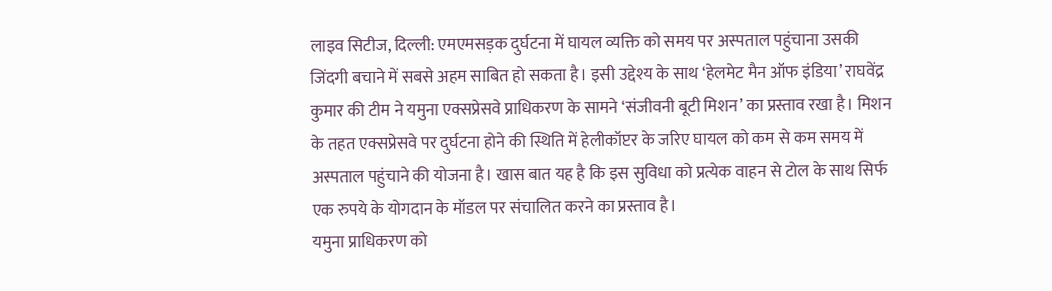लाइव सिटीज, दिल्ली: एमएमसड़क दुर्घटना में घायल व्यक्ति को समय पर अस्पताल पहुंचाना उसकी जिंदगी बचाने में सबसे अहम साबित हो सकता है। इसी उद्देश्य के साथ ‘हेलमेट मैन ऑफ इंडिया’ राघवेंद्र कुमार की टीम ने यमुना एक्सप्रेसवे प्राधिकरण के सामने ‘संजीवनी बूटी मिशन’ का प्रस्ताव रखा है। मिशन के तहत एक्सप्रेसवे पर दुर्घटना होने की स्थिति में हेलीकॉप्टर के जरिए घायल को कम से कम समय में अस्पताल पहुंचाने की योजना है। खास बात यह है कि इस सुविधा को प्रत्येक वाहन से टोल के साथ सिर्फ एक रुपये के योगदान के मॉडल पर संचालित करने का प्रस्ताव है।
यमुना प्राधिकरण को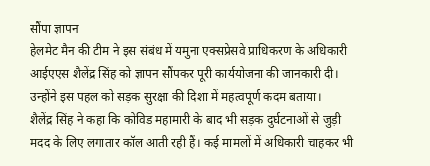सौंपा ज्ञापन
हेलमेट मैन की टीम ने इस संबंध में यमुना एक्सप्रेसवे प्राधिकरण के अधिकारी आईएएस शैलेंद्र सिंह को ज्ञापन सौंपकर पूरी कार्ययोजना की जानकारी दी। उन्होंने इस पहल को सड़क सुरक्षा की दिशा में महत्वपूर्ण कदम बताया।
शैलेंद्र सिंह ने कहा कि कोविड महामारी के बाद भी सड़क दुर्घटनाओं से जुड़ी मदद के लिए लगातार कॉल आती रही हैं। कई मामलों में अधिकारी चाहकर भी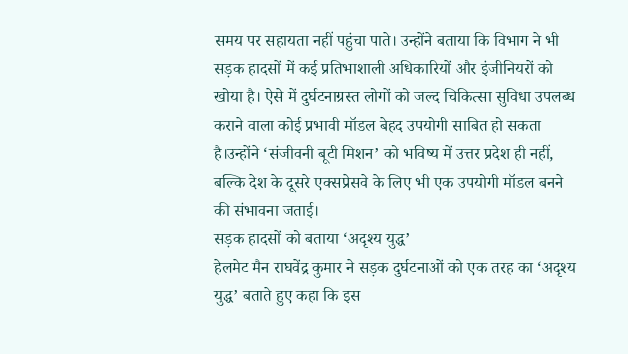समय पर सहायता नहीं पहुंचा पाते। उन्होंने बताया कि विभाग ने भी सड़क हादसों में कई प्रतिभाशाली अधिकारियों और इंजीनियरों को खोया है। ऐसे में दुर्घटनाग्रस्त लोगों को जल्द चिकित्सा सुविधा उपलब्ध कराने वाला कोई प्रभावी मॉडल बेहद उपयोगी साबित हो सकता है।उन्होंने ‘संजीवनी बूटी मिशन’ को भविष्य में उत्तर प्रदेश ही नहीं, बल्कि देश के दूसरे एक्सप्रेसवे के लिए भी एक उपयोगी मॉडल बनने की संभावना जताई।
सड़क हादसों को बताया ‘अदृश्य युद्ध’
हेलमेट मैन राघवेंद्र कुमार ने सड़क दुर्घटनाओं को एक तरह का ‘अदृश्य युद्ध’ बताते हुए कहा कि इस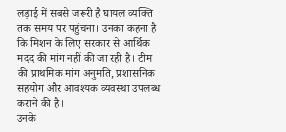लड़ाई में सबसे जरूरी है घायल व्यक्ति तक समय पर पहुंचना। उनका कहना है कि मिशन के लिए सरकार से आर्थिक मदद की मांग नहीं की जा रही है। टीम की प्राथमिक मांग अनुमति, प्रशासनिक सहयोग और आवश्यक व्यवस्था उपलब्ध कराने की है।
उनके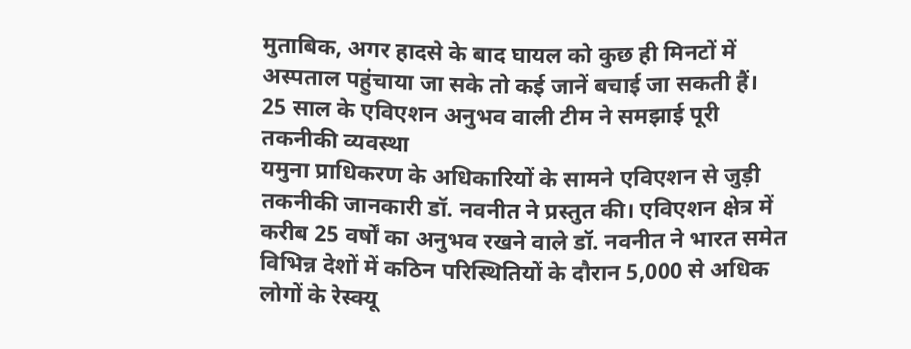मुताबिक, अगर हादसे के बाद घायल को कुछ ही मिनटों में अस्पताल पहुंचाया जा सके तो कई जानें बचाई जा सकती हैं।
25 साल के एविएशन अनुभव वाली टीम ने समझाई पूरी तकनीकी व्यवस्था
यमुना प्राधिकरण के अधिकारियों के सामने एविएशन से जुड़ी तकनीकी जानकारी डॉ. नवनीत ने प्रस्तुत की। एविएशन क्षेत्र में करीब 25 वर्षों का अनुभव रखने वाले डॉ. नवनीत ने भारत समेत विभिन्न देशों में कठिन परिस्थितियों के दौरान 5,000 से अधिक लोगों के रेस्क्यू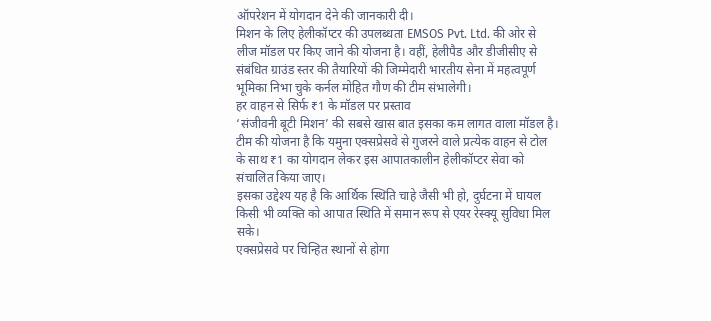ऑपरेशन में योगदान देने की जानकारी दी।
मिशन के लिए हेलीकॉप्टर की उपलब्धता EMSOS Pvt. Ltd. की ओर से लीज मॉडल पर किए जाने की योजना है। वहीं, हेलीपैड और डीजीसीए से संबंधित ग्राउंड स्तर की तैयारियों की जिम्मेदारी भारतीय सेना में महत्वपूर्ण भूमिका निभा चुके कर्नल मोहित गौण की टीम संभालेगी।
हर वाहन से सिर्फ ₹1 के मॉडल पर प्रस्ताव
‘संजीवनी बूटी मिशन’ की सबसे खास बात इसका कम लागत वाला मॉडल है। टीम की योजना है कि यमुना एक्सप्रेसवे से गुजरने वाले प्रत्येक वाहन से टोल के साथ ₹1 का योगदान लेकर इस आपातकालीन हेलीकॉप्टर सेवा को संचालित किया जाए।
इसका उद्देश्य यह है कि आर्थिक स्थिति चाहे जैसी भी हो, दुर्घटना में घायल किसी भी व्यक्ति को आपात स्थिति में समान रूप से एयर रेस्क्यू सुविधा मिल सके।
एक्सप्रेसवे पर चिन्हित स्थानों से होगा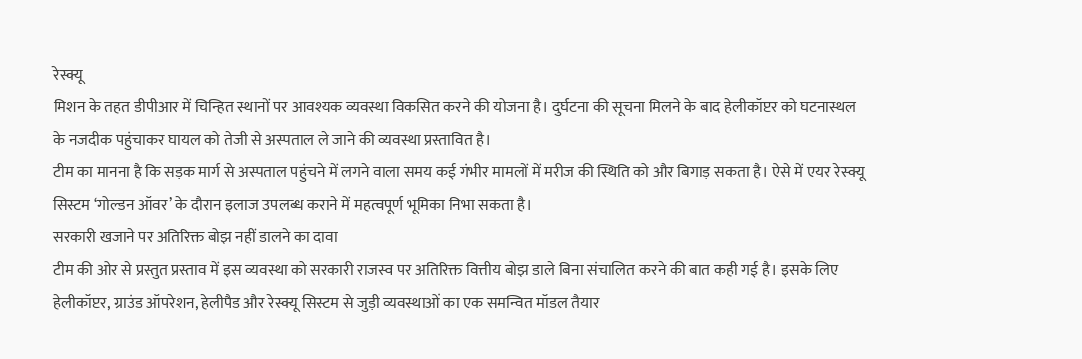रेस्क्यू
मिशन के तहत डीपीआर में चिन्हित स्थानों पर आवश्यक व्यवस्था विकसित करने की योजना है। दुर्घटना की सूचना मिलने के बाद हेलीकॉप्टर को घटनास्थल के नजदीक पहुंचाकर घायल को तेजी से अस्पताल ले जाने की व्यवस्था प्रस्तावित है।
टीम का मानना है कि सड़क मार्ग से अस्पताल पहुंचने में लगने वाला समय कई गंभीर मामलों में मरीज की स्थिति को और बिगाड़ सकता है। ऐसे में एयर रेस्क्यू सिस्टम ‘गोल्डन ऑवर’ के दौरान इलाज उपलब्ध कराने में महत्वपूर्ण भूमिका निभा सकता है।
सरकारी खजाने पर अतिरिक्त बोझ नहीं डालने का दावा
टीम की ओर से प्रस्तुत प्रस्ताव में इस व्यवस्था को सरकारी राजस्व पर अतिरिक्त वित्तीय बोझ डाले बिना संचालित करने की बात कही गई है। इसके लिए हेलीकॉप्टर, ग्राउंड ऑपरेशन, हेलीपैड और रेस्क्यू सिस्टम से जुड़ी व्यवस्थाओं का एक समन्वित मॉडल तैयार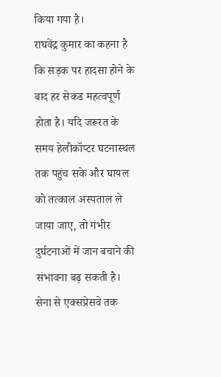किया गया है।
राघवेंद्र कुमार का कहना है कि सड़क पर हादसा होने के बाद हर सेकंड महत्वपूर्ण होता है। यदि जरूरत के समय हेलीकॉप्टर घटनास्थल तक पहुंच सके और घायल को तत्काल अस्पताल ले जाया जाए, तो गंभीर दुर्घटनाओं में जान बचाने की संभावना बढ़ सकती है।
सेना से एक्सप्रेसवे तक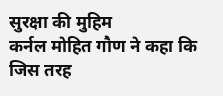सुरक्षा की मुहिम
कर्नल मोहित गौण ने कहा कि जिस तरह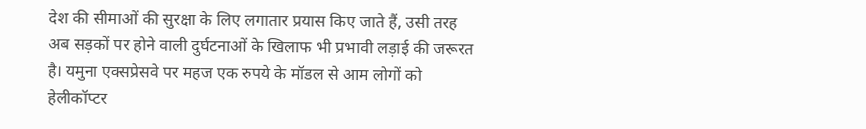देश की सीमाओं की सुरक्षा के लिए लगातार प्रयास किए जाते हैं, उसी तरह अब सड़कों पर होने वाली दुर्घटनाओं के खिलाफ भी प्रभावी लड़ाई की जरूरत है। यमुना एक्सप्रेसवे पर महज एक रुपये के मॉडल से आम लोगों को हेलीकॉप्टर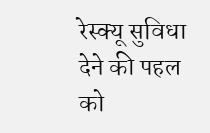रेस्क्यू सुविधा देने की पहल को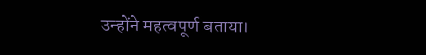उन्होंने महत्वपूर्ण बताया।